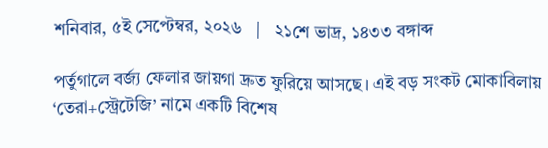শনিবার, ৫ই সেপ্টেম্বর, ২০২৬   |   ২১শে ভাদ্র, ১৪৩৩ বঙ্গাব্দ

পর্তুগালে বর্জ্য ফেলার জায়গা দ্রুত ফুরিয়ে আসছে। এই বড় সংকট মোকাবিলায় ‘তেরা+স্ট্রেটেজি’ নামে একটি বিশেষ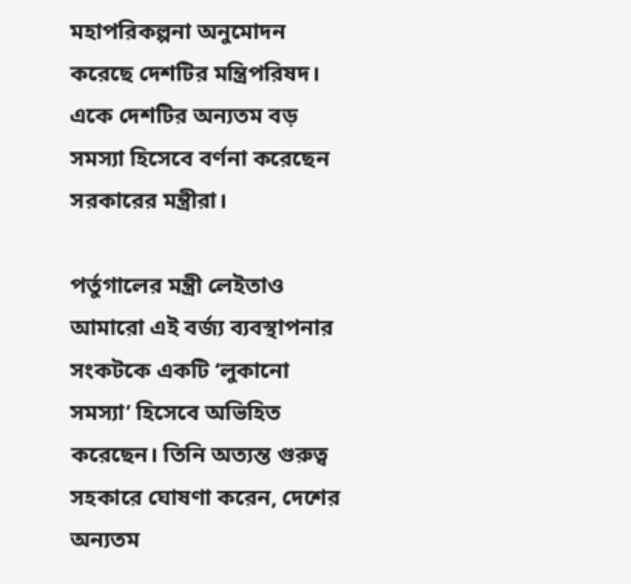মহাপরিকল্পনা অনুমোদন করেছে দেশটির মন্ত্রিপরিষদ। একে দেশটির অন্যতম বড় সমস্যা হিসেবে বর্ণনা করেছেন সরকারের মন্ত্রীরা।

পর্তুগালের মন্ত্রী লেইতাও আমারো এই বর্জ্য ব্যবস্থাপনার সংকটকে একটি ‘লুকানো সমস্যা’ হিসেবে অভিহিত করেছেন। তিনি অত্যন্ত গুরুত্ব সহকারে ঘোষণা করেন, দেশের অন্যতম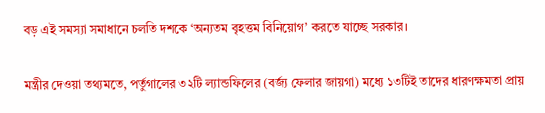বড় এই সমস্যা সমাধানে চলতি দশকে ‘অন্যতম বৃহত্তম বিনিয়োগ’ করতে যাচ্ছে সরকার।

মন্ত্রীর দেওয়া তথ্যমতে, পর্তুগালের ৩২টি ল্যান্ডফিলের (বর্জ্য ফেলার জায়গা) মধ্যে ১৩টিই তাদের ধারণক্ষমতা প্রায়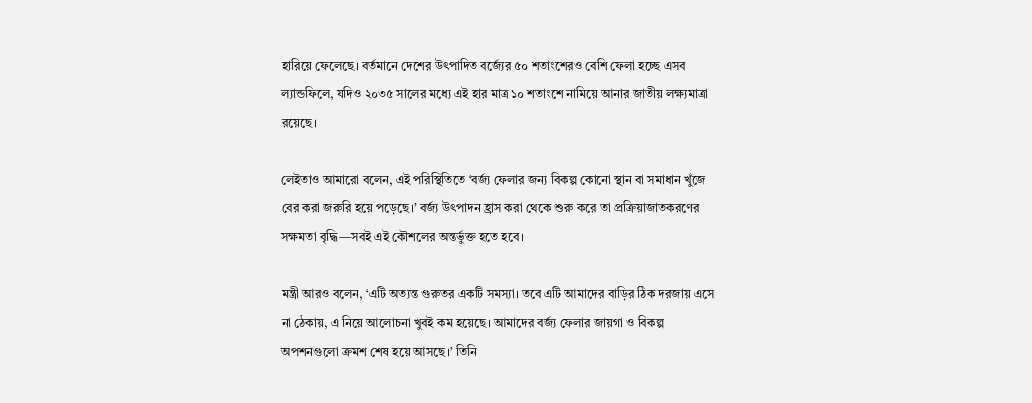হারিয়ে ফেলেছে। বর্তমানে দেশের উৎপাদিত বর্জ্যের ৫০ শতাংশেরও বেশি ফেলা হচ্ছে এসব ল্যান্ডফিলে, যদিও ২০৩৫ সালের মধ্যে এই হার মাত্র ১০ শতাংশে নামিয়ে আনার জাতীয় লক্ষ্যমাত্রা রয়েছে।

লেইতাও আমারো বলেন, এই পরিস্থিতিতে ‘বর্জ্য ফেলার জন্য বিকল্প কোনো স্থান বা সমাধান খুঁজে বের করা জরুরি হয়ে পড়েছে।’ বর্জ্য উৎপাদন হ্রাস করা থেকে শুরু করে তা প্রক্রিয়াজাতকরণের সক্ষমতা বৃদ্ধি—সবই এই কৌশলের অন্তর্ভুক্ত হতে হবে।

মন্ত্রী আরও বলেন, ‘এটি অত্যন্ত গুরুতর একটি সমস্যা। তবে এটি আমাদের বাড়ির ঠিক দরজায় এসে না ঠেকায়, এ নিয়ে আলোচনা খুবই কম হয়েছে। আমাদের বর্জ্য ফেলার জায়গা ও বিকল্প অপশনগুলো ক্রমশ শেষ হয়ে আসছে।’ তিনি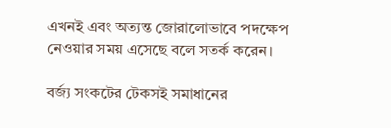এখনই এবং অত্যন্ত জোরালোভাবে পদক্ষেপ নেওয়ার সময় এসেছে বলে সতর্ক করেন।

বর্জ্য সংকটের টেকসই সমাধানের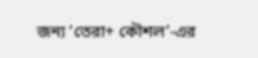জন্য ‘তেরা+ কৌশল’-এর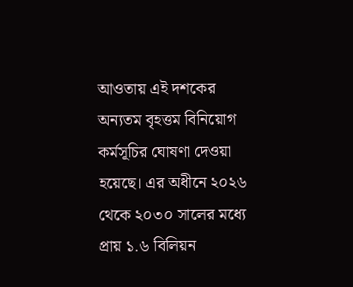আওতায় এই দশকের অন্যতম বৃহত্তম বিনিয়োগ কর্মসূচির ঘোষণা দেওয়া হয়েছে। এর অধীনে ২০২৬ থেকে ২০৩০ সালের মধ্যে প্রায় ১.৬ বিলিয়ন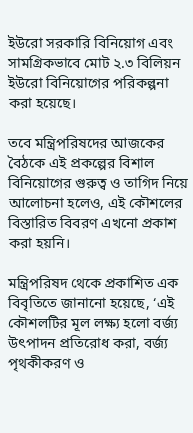ইউরো সরকারি বিনিয়োগ এবং সামগ্রিকভাবে মোট ২.৩ বিলিয়ন ইউরো বিনিয়োগের পরিকল্পনা করা হয়েছে।

তবে মন্ত্রিপরিষদের আজকের বৈঠকে এই প্রকল্পের বিশাল বিনিয়োগের গুরুত্ব ও তাগিদ নিয়ে আলোচনা হলেও, এই কৌশলের বিস্তারিত বিবরণ এখনো প্রকাশ করা হয়নি।

মন্ত্রিপরিষদ থেকে প্রকাশিত এক বিবৃতিতে জানানো হয়েছে, ‘এই কৌশলটির মূল লক্ষ্য হলো বর্জ্য উৎপাদন প্রতিরোধ করা, বর্জ্য পৃথকীকরণ ও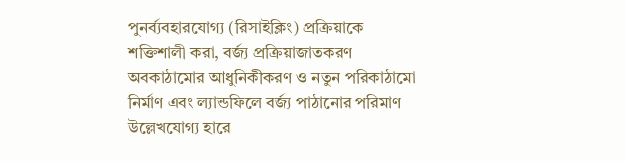পুনর্ব্যবহারযোগ্য (রিসাইক্লিং) প্রক্রিয়াকে শক্তিশালী করা, বর্জ্য প্রক্রিয়াজাতকরণ অবকাঠামোর আধুনিকীকরণ ও নতুন পরিকাঠামো নির্মাণ এবং ল্যান্ডফিলে বর্জ্য পাঠানোর পরিমাণ উল্লেখযোগ্য হারে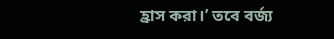হ্রাস করা।’ তবে বর্জ্য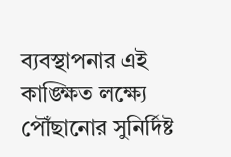ব্যবস্থাপনার এই কাঙ্ক্ষিত লক্ষ্যে পৌঁছানোর সুনির্দিষ্ট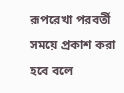রূপরেখা পরবর্তী সময়ে প্রকাশ করা হবে বলে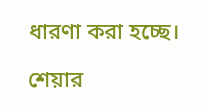ধারণা করা হচ্ছে।

শেয়ার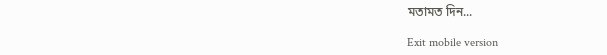মতামত দিন...

Exit mobile version